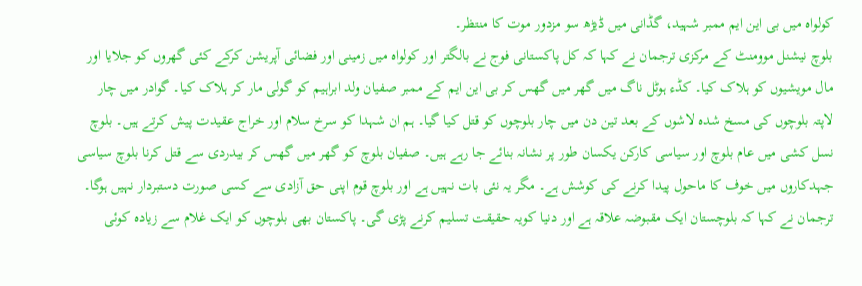کولواہ میں بی این ایم ممبر شہید، گڈانی میں ڈیڑھ سو مزدور موت کا منتظر۔
بلوچ نیشنل موومنٹ کے مرکزی ترجمان نے کہا کہ کل پاکستانی فوج نے بالگتر اور کولواہ میں زمینی اور فضائی آپریشن کرکے کئی گھروں کو جلایا اور مال مویشیوں کو ہلاک کیا۔ کڈء ہوٹل ناگ میں گھر میں گھس کر بی این ایم کے ممبر صفیان ولد ابراہیم کو گولی مار کر ہلاک کیا۔ گوادر میں چار لاپتہ بلوچوں کی مسخ شدہ لاشوں کے بعد تین دن میں چار بلوچوں کو قتل کیا گیا۔ ہم ان شہدا کو سرخ سلام اور خراج عقیدت پیش کرتے ہیں۔ بلوچ نسل کشی میں عام بلوچ اور سیاسی کارکن یکسان طور پر نشانہ بنائے جا رہے ہیں۔ صفیان بلوچ کو گھر میں گھس کر بیدردی سے قتل کرنا بلوچ سیاسی جہدکاروں میں خوف کا ماحول پیدا کرنے کی کوشش ہے۔ مگر یہ نئی بات نہیں ہے اور بلوچ قوم اپنی حق آزادی سے کسی صورت دستبردار نہیں ہوگا۔ ترجمان نے کہا کہ بلوچستان ایک مقبوضہ علاقہ ہے اور دنیا کویہ حقیقت تسلیم کرنے پڑی گی۔ پاکستان بھی بلوچوں کو ایک غلام سے زیادہ کوئی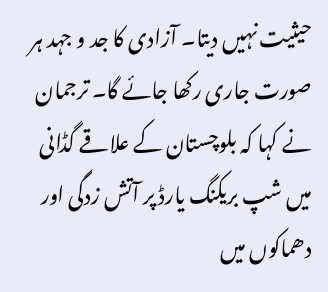حیثیت نہیں دیتا۔ آزادی کا جد و جہد ہر صورت جاری رکھا جائے گا۔ ترجمان نے کہا کہ بلوچستان کے علاقے گڈانی میں شپ بریکنگ یارڈ پر آتش زدگی اور دھماکوں میں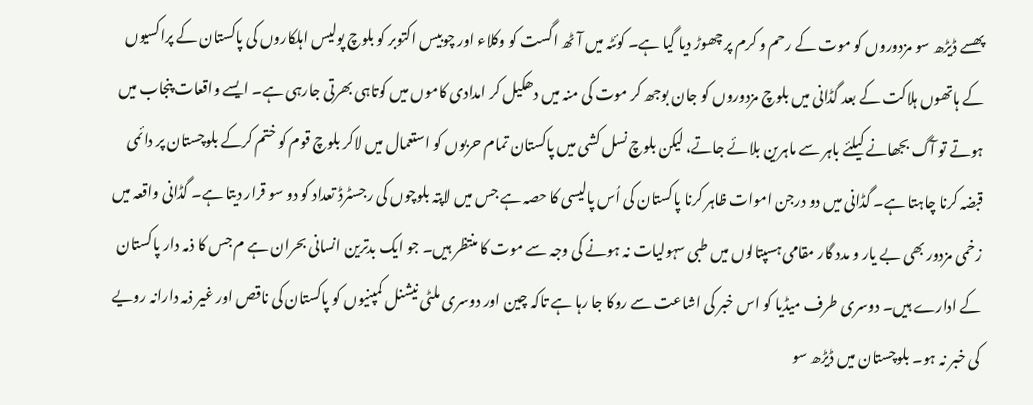پھسے ڈیڑھ سو مزدوروں کو موت کے رحم و کرم پر چھوڑ دیا گیا ہے۔ کوئٹہ میں آٹھ اگست کو وکلاء اور چوبیس اکتوبر کو بلوچ پولیس اہلکاروں کی پاکستان کے پراکسیوں کے ہاتھوں ہلاکت کے بعد گڈانی میں بلوچ مزدوروں کو جان بوجھ کر موت کی منہ میں دھکیل کر امدادی کاموں میں کوتاہی بھرتی جارہی ہے۔ ایسے واقعات پنجاب میں ہوتے تو آگ بجھانے کیلئے باہر سے ماہرین بلائے جاتے، لیکن بلوچ نسل کشی میں پاکستان تمام حربوں کو استعمال میں لاکر بلوچ قوم کو ختم کرکے بلوچستان پر دائمی قبضہ کرنا چاہتا ہے۔ گڈانی میں دو درجن اموات ظاہر کرنا پاکستان کی اُس پالیسی کا حصہ ہے جس میں لاپتہ بلوچوں کی رجسٹرڈ تعداد کو دو سو قرار دیتا ہے۔ گڈانی واقعہ میں زخمی مزدور بھی بے یار و مدد گار مقامی ہسپتالوں میں طبی سہولیات نہ ہونے کی وجہ سے موت کا منتظر ہیں۔ جو ایک بدترین انسانی بحران ہے م جس کا ذمہ دار پاکستان کے ادارے ہیں۔ دوسری طرف میڈیا کو اس خبر کی اشاعت سے روکا جا رہا ہے تاکہ چین اور دوسری ملٹی نیشنل کمپنیوں کو پاکستان کی ناقص اور غیر ذمہ دارانہ رویے کی خبر نہ ہو۔ بلوچستان میں ڈیڑھ سو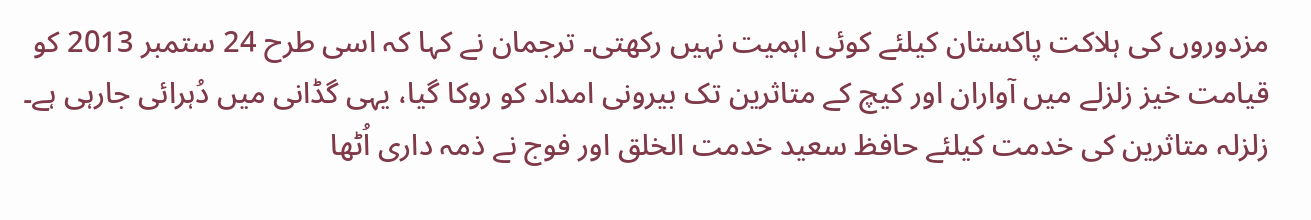مزدوروں کی ہلاکت پاکستان کیلئے کوئی اہمیت نہیں رکھتی۔ ترجمان نے کہا کہ اسی طرح 24 ستمبر 2013 کو قیامت خیز زلزلے میں آواران اور کیچ کے متاثرین تک بیرونی امداد کو روکا گیا، یہی گڈانی میں دُہرائی جارہی ہے۔ زلزلہ متاثرین کی خدمت کیلئے حافظ سعید خدمت الخلق اور فوج نے ذمہ داری اُٹھا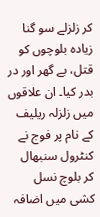کر زلزلے سو گنا زیادہ بلوچوں کو قتل، بے گھر اور در بدر کیا۔ ان علاقوں میں زلزلہ ریلیف کے نام پر فوج نے کنٹرول سنبھال کر بلوچ نسل کشی میں اضافہ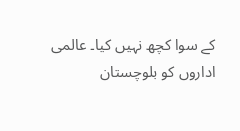کے سوا کچھ نہیں کیا۔ عالمی اداروں کو بلوچستان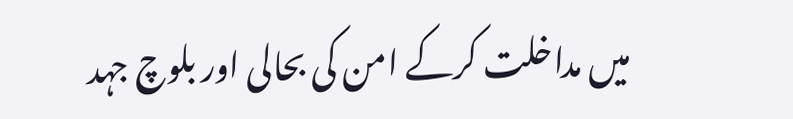میں مداخلت کرکے امن کی بحالی اور بلوچ جہد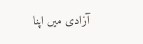آزادی میں اپنا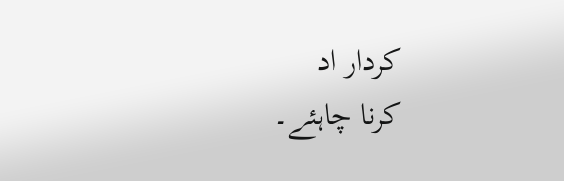کردار اد
کرنا چاہئے۔